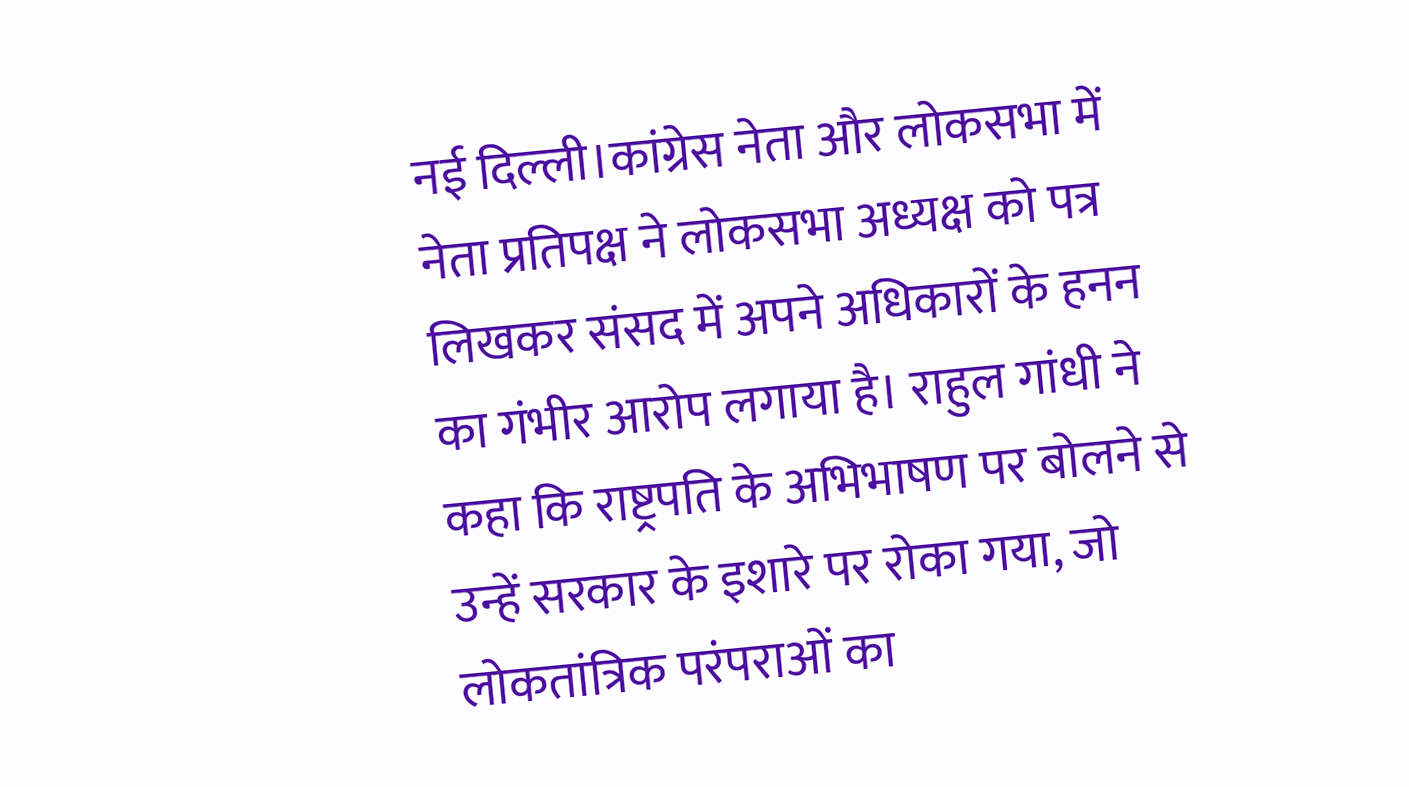नई दिल्ली।कांग्रेस नेता और लोकसभा में नेता प्रतिपक्ष ने लोकसभा अध्यक्ष को पत्र लिखकर संसद में अपने अधिकारों के हनन का गंभीर आरोप लगाया है। राहुल गांधी ने कहा कि राष्ट्रपति के अभिभाषण पर बोलने से उन्हें सरकार के इशारे पर रोका गया, जो लोकतांत्रिक परंपराओं का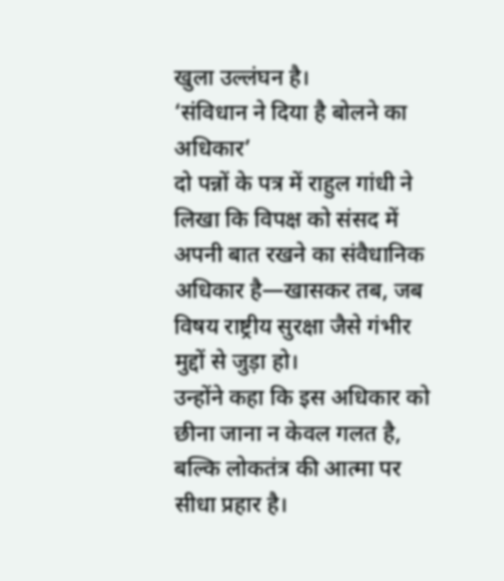खुला उल्लंघन है।
‘संविधान ने दिया है बोलने का अधिकार’
दो पन्नों के पत्र में राहुल गांधी ने लिखा कि विपक्ष को संसद में अपनी बात रखने का संवैधानिक अधिकार है—खासकर तब, जब विषय राष्ट्रीय सुरक्षा जैसे गंभीर मुद्दों से जुड़ा हो।
उन्होंने कहा कि इस अधिकार को छीना जाना न केवल गलत है, बल्कि लोकतंत्र की आत्मा पर सीधा प्रहार है।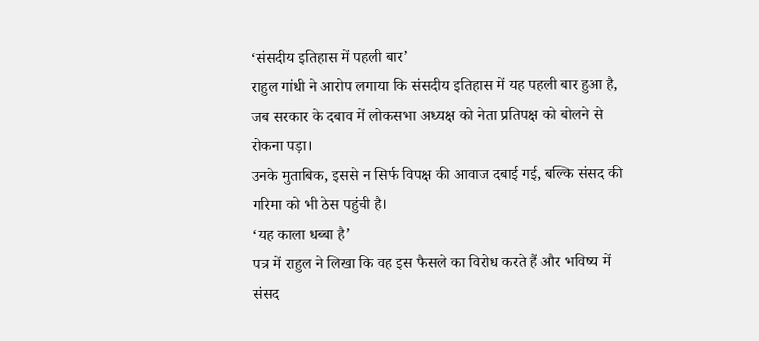‘संसदीय इतिहास में पहली बार’
राहुल गांधी ने आरोप लगाया कि संसदीय इतिहास में यह पहली बार हुआ है, जब सरकार के दबाव में लोकसभा अध्यक्ष को नेता प्रतिपक्ष को बोलने से रोकना पड़ा।
उनके मुताबिक, इससे न सिर्फ विपक्ष की आवाज दबाई गई, बल्कि संसद की गरिमा को भी ठेस पहुंची है।
‘यह काला धब्बा है’
पत्र में राहुल ने लिखा कि वह इस फैसले का विरोध करते हैं और भविष्य में संसद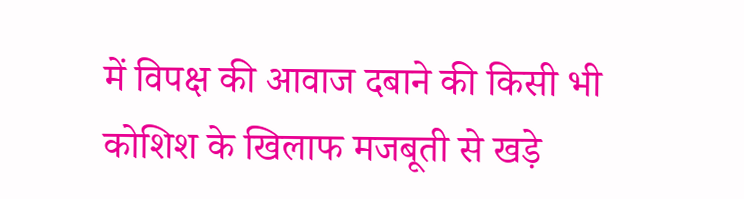में विपक्ष की आवाज दबाने की किसी भी कोशिश के खिलाफ मजबूती से खड़े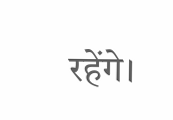रहेंगे।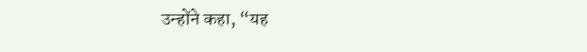उन्होंने कहा, “यह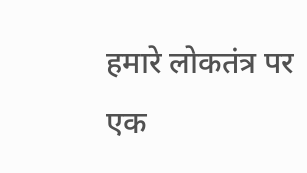हमारे लोकतंत्र पर एक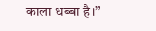काला धब्बा है।”